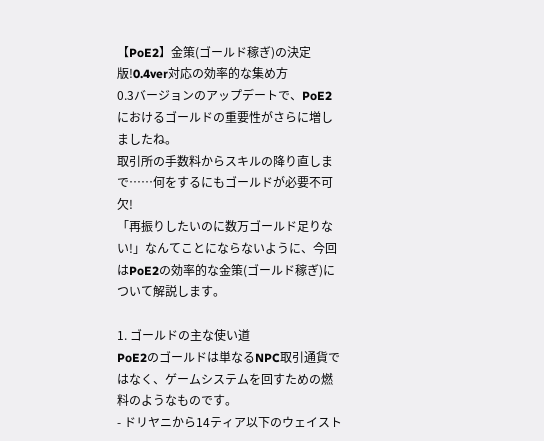【PoE2】金策(ゴールド稼ぎ)の決定版!0.4ver対応の効率的な集め方
0.3バージョンのアップデートで、PoE2におけるゴールドの重要性がさらに増しましたね。
取引所の手数料からスキルの降り直しまで……何をするにもゴールドが必要不可欠!
「再振りしたいのに数万ゴールド足りない!」なんてことにならないように、今回はPoE2の効率的な金策(ゴールド稼ぎ)について解説します。

1. ゴールドの主な使い道
PoE2のゴールドは単なるNPC取引通貨ではなく、ゲームシステムを回すための燃料のようなものです。
- ドリヤニから14ティア以下のウェイスト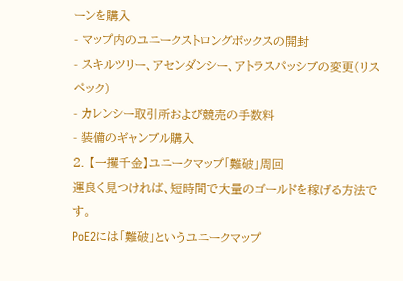ーンを購入
- マップ内のユニークストロングボックスの開封
- スキルツリー、アセンダンシー、アトラスパッシブの変更(リスペック)
- カレンシー取引所および競売の手数料
- 装備のギャンブル購入
2. 【一攫千金】ユニークマップ「難破」周回
運良く見つければ、短時間で大量のゴールドを稼げる方法です。
PoE2には「難破」というユニークマップ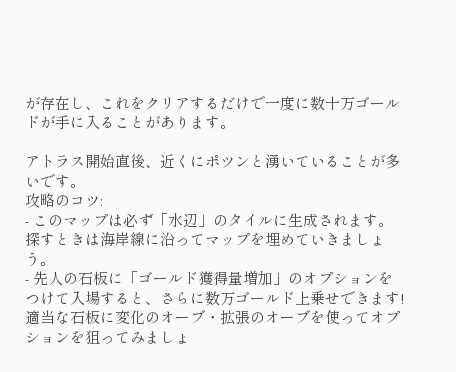が存在し、これをクリアするだけで一度に数十万ゴールドが手に入ることがあります。

アトラス開始直後、近くにポツンと湧いていることが多いです。
攻略のコツ:
- このマップは必ず「水辺」のタイルに生成されます。探すときは海岸線に沿ってマップを埋めていきましょう。
- 先人の石板に「ゴールド獲得量増加」のオプションをつけて入場すると、さらに数万ゴールド上乗せできます!適当な石板に変化のオーブ・拡張のオーブを使ってオプションを狙ってみましょ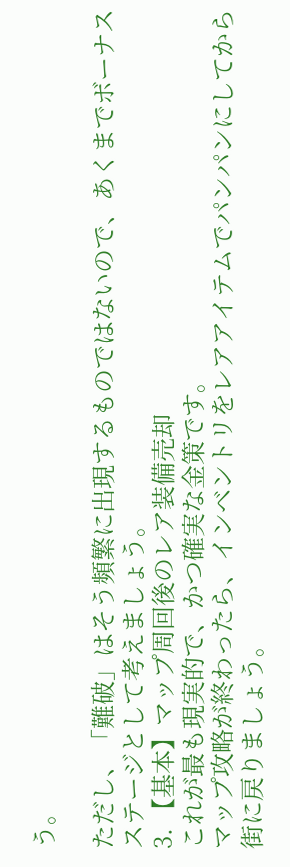う。

ただし、「難破」はそう頻繁に出現するものではないので、あくまでボーナスステージとして考えましょう。
3. 【基本】マップ周回後のレア装備売却
これが最も現実的で、かつ確実な金策です。
マップ攻略が終わったら、インベントリをレアアイテムでパンパンにしてから街に戻りましょう。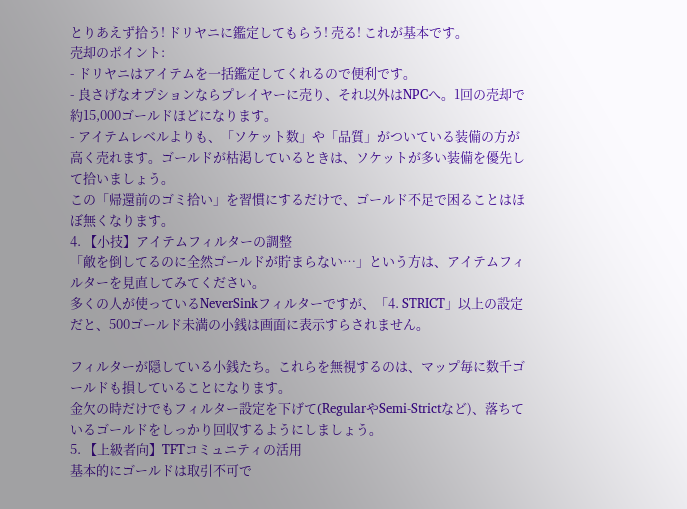とりあえず拾う! ドリヤニに鑑定してもらう! 売る! これが基本です。
売却のポイント:
- ドリヤニはアイテムを一括鑑定してくれるので便利です。
- 良さげなオプションならプレイヤーに売り、それ以外はNPCへ。1回の売却で約15,000ゴールドほどになります。
- アイテムレベルよりも、「ソケット数」や「品質」がついている装備の方が高く売れます。ゴールドが枯渇しているときは、ソケットが多い装備を優先して拾いましょう。
この「帰還前のゴミ拾い」を習慣にするだけで、ゴールド不足で困ることはほぼ無くなります。
4. 【小技】アイテムフィルターの調整
「敵を倒してるのに全然ゴールドが貯まらない…」という方は、アイテムフィルターを見直してみてください。
多くの人が使っているNeverSinkフィルターですが、「4. STRICT」以上の設定だと、500ゴールド未満の小銭は画面に表示すらされません。

フィルターが隠している小銭たち。これらを無視するのは、マップ毎に数千ゴールドも損していることになります。
金欠の時だけでもフィルター設定を下げて(RegularやSemi-Strictなど)、落ちているゴールドをしっかり回収するようにしましょう。
5. 【上級者向】TFTコミュニティの活用
基本的にゴールドは取引不可で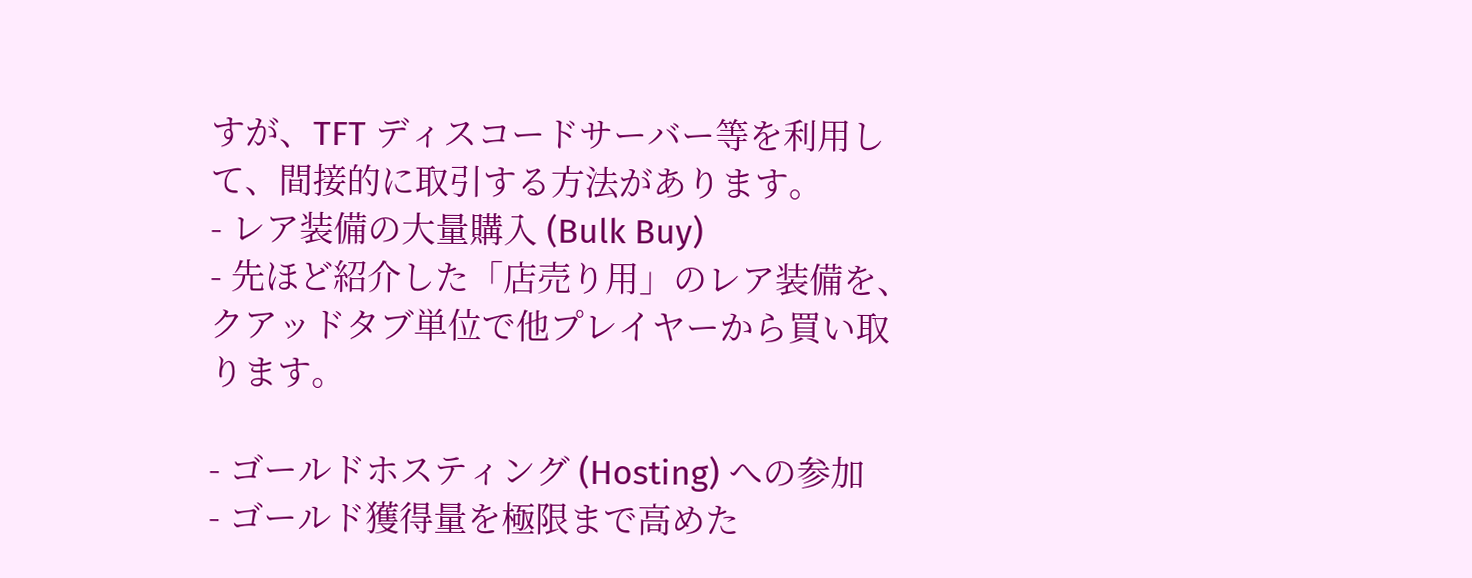すが、TFT ディスコードサーバー等を利用して、間接的に取引する方法があります。
- レア装備の大量購入 (Bulk Buy)
- 先ほど紹介した「店売り用」のレア装備を、クアッドタブ単位で他プレイヤーから買い取ります。

- ゴールドホスティング (Hosting) への参加
- ゴールド獲得量を極限まで高めた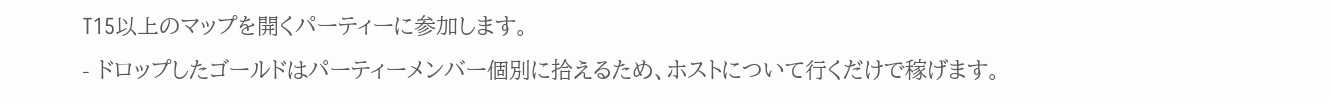T15以上のマップを開くパーティーに参加します。
- ドロップしたゴールドはパーティーメンバー個別に拾えるため、ホストについて行くだけで稼げます。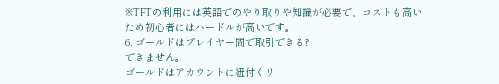※TFTの利用には英語でのやり取りや知識が必要で、コストも高いため初心者にはハードルが高いです。
6. ゴールドはプレイヤー間で取引できる?
できません。
ゴールドはアカウントに紐付くリ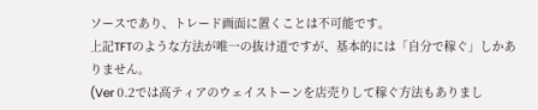ソースであり、トレード画面に置くことは不可能です。
上記TFTのような方法が唯一の抜け道ですが、基本的には「自分で稼ぐ」しかありません。
(Ver 0.2では高ティアのウェイストーンを店売りして稼ぐ方法もありまし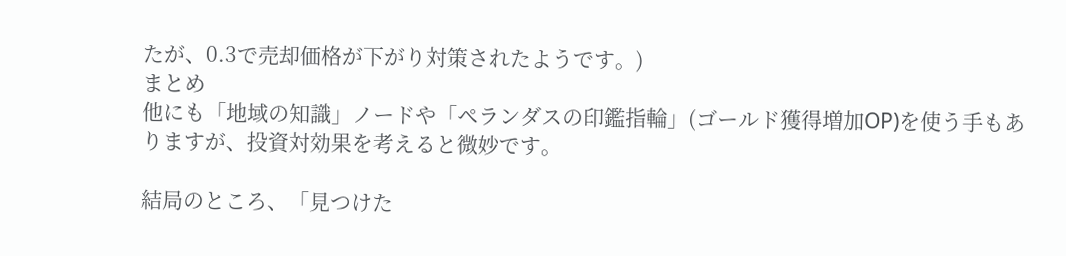たが、0.3で売却価格が下がり対策されたようです。)
まとめ
他にも「地域の知識」ノードや「ペランダスの印鑑指輪」(ゴールド獲得増加OP)を使う手もありますが、投資対効果を考えると微妙です。

結局のところ、「見つけた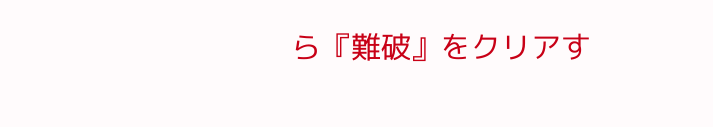ら『難破』をクリアす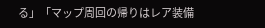る」「マップ周回の帰りはレア装備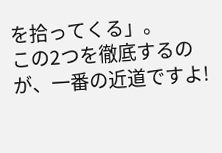を拾ってくる」。
この2つを徹底するのが、一番の近道ですよ!